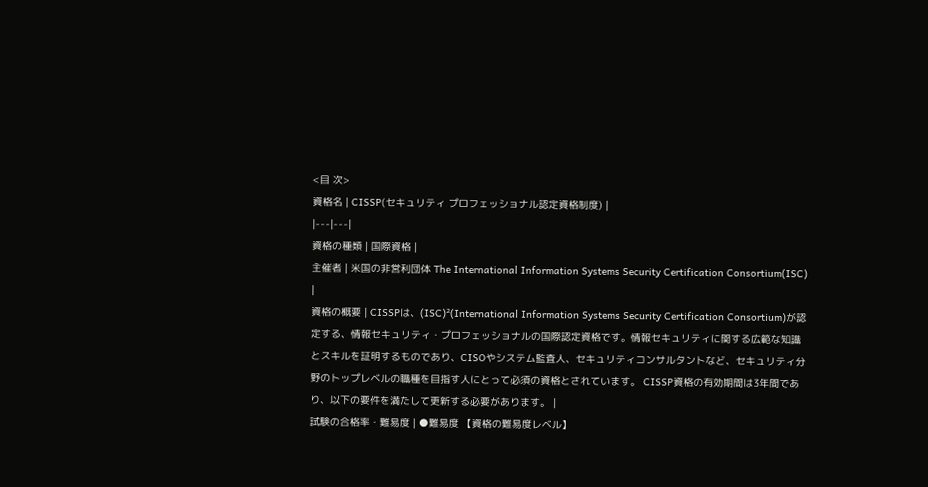<目 次>
資格名 | CISSP(セキュリティ プロフェッショナル認定資格制度) |
|---|---|
資格の種類 | 国際資格 |
主催者 | 米国の非営利団体 The International Information Systems Security Certification Consortium(ISC) |
資格の概要 | CISSPは、(ISC)²(International Information Systems Security Certification Consortium)が認定する、情報セキュリティ・プロフェッショナルの国際認定資格です。情報セキュリティに関する広範な知識とスキルを証明するものであり、CISOやシステム監査人、セキュリティコンサルタントなど、セキュリティ分野のトップレベルの職種を目指す人にとって必須の資格とされています。 CISSP資格の有効期間は3年間であり、以下の要件を満たして更新する必要があります。 |
試験の合格率・難易度 | ●難易度 【資格の難易度レベル】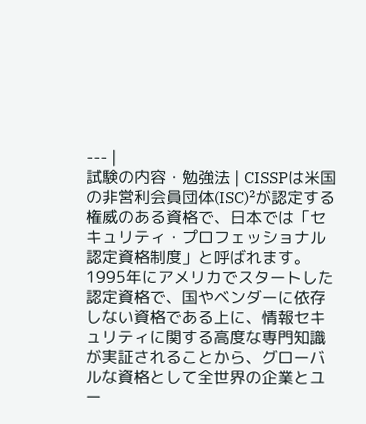--- |
試験の内容・勉強法 | CISSPは米国の非営利会員団体(ISC)²が認定する権威のある資格で、日本では「セキュリティ・プロフェッショナル認定資格制度」と呼ばれます。1995年にアメリカでスタートした認定資格で、国やベンダーに依存しない資格である上に、情報セキュリティに関する高度な専門知識が実証されることから、グローバルな資格として全世界の企業とユー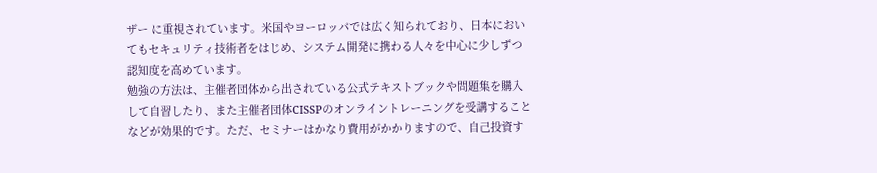ザー に重視されています。米国やヨーロッパでは広く知られており、日本においてもセキュリティ技術者をはじめ、システム開発に携わる人々を中心に少しずつ認知度を高めています。
勉強の方法は、主催者団体から出されている公式テキストブックや問題集を購入して自習したり、また主催者団体CISSPのオンライントレーニングを受講することなどが効果的です。ただ、セミナーはかなり費用がかかりますので、自己投資す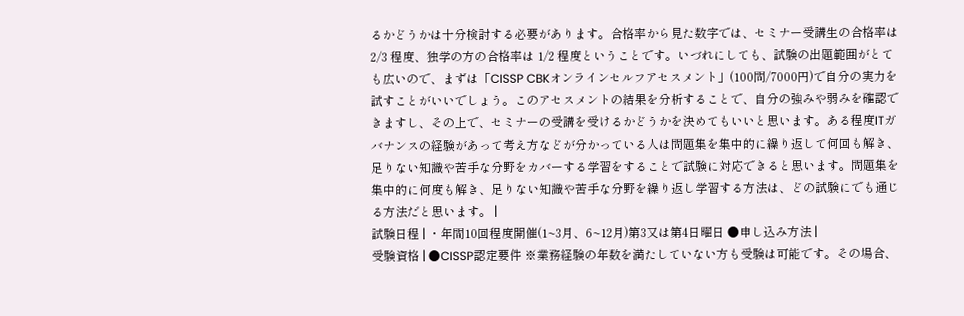るかどうかは十分検討する必要があります。合格率から見た数字では、セミナー受講生の合格率は 2/3 程度、独学の方の合格率は 1/2 程度ということです。いづれにしても、試験の出題範囲がとても広いので、まずは「CISSP CBKオンラインセルフアセスメント」(100問/7000円)で自分の実力を試すことがいいでしょう。このアセスメントの結果を分析することで、自分の強みや弱みを確認できますし、その上で、セミナーの受講を受けるかどうかを決めてもいいと思います。ある程度ITガバナンスの経験があって考え方などが分かっている人は問題集を集中的に繰り返して何回も解き、足りない知識や苦手な分野をカバーする学習をすることで試験に対応できると思います。問題集を集中的に何度も解き、足りない知識や苦手な分野を繰り返し学習する方法は、どの試験にでも通じる方法だと思います。 |
試験日程 | ・年間10回程度開催(1~3月、6~12月)第3又は第4日曜日 ●申し込み方法 |
受験資格 | ●CISSP認定要件 ※業務経験の年数を満たしていない方も受験は可能です。その場合、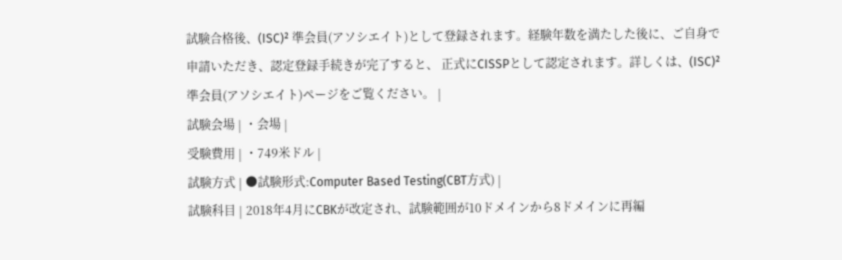試験合格後、(ISC)² 準会員(アソシエイト)として登録されます。経験年数を満たした後に、ご自身で申請いただき、認定登録手続きが完了すると、 正式にCISSPとして認定されます。詳しくは、(ISC)² 準会員(アソシエイト)ページをご覧ください。 |
試験会場 | ・会場 |
受験費用 | ・749米ドル |
試験方式 | ●試験形式:Computer Based Testing(CBT方式) |
試験科目 | 2018年4月にCBKが改定され、試験範囲が10ドメインから8ドメインに再編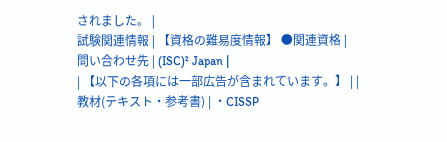されました。 |
試験関連情報 | 【資格の難易度情報】 ●関連資格 |
問い合わせ先 | (ISC)² Japan |
| 【以下の各項には一部広告が含まれています。】 | |
教材(テキスト・参考書) | ・CISSP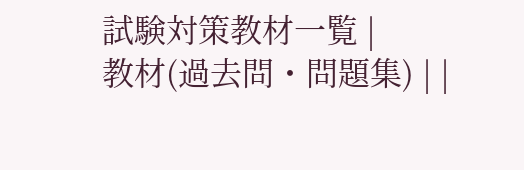試験対策教材一覧 |
教材(過去問・問題集) | |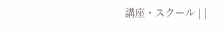講座・スクール | |